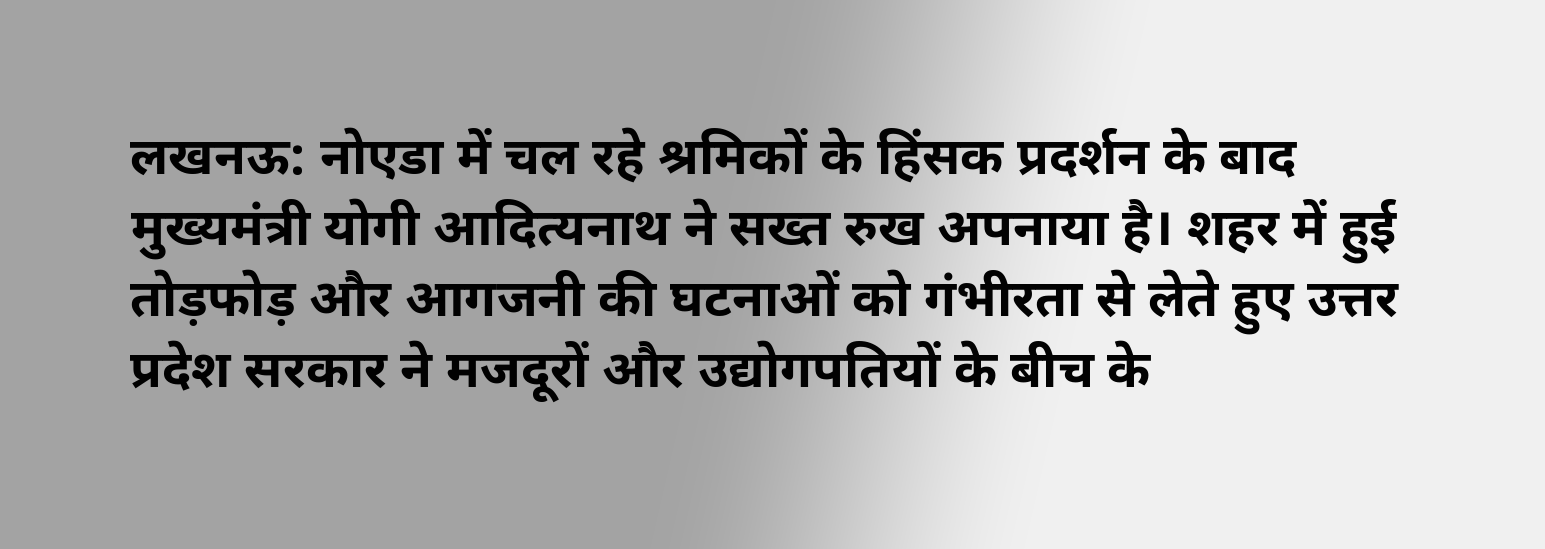लखनऊ: नोएडा में चल रहे श्रमिकों के हिंसक प्रदर्शन के बाद मुख्यमंत्री योगी आदित्यनाथ ने सख्त रुख अपनाया है। शहर में हुई तोड़फोड़ और आगजनी की घटनाओं को गंभीरता से लेते हुए उत्तर प्रदेश सरकार ने मजदूरों और उद्योगपतियों के बीच के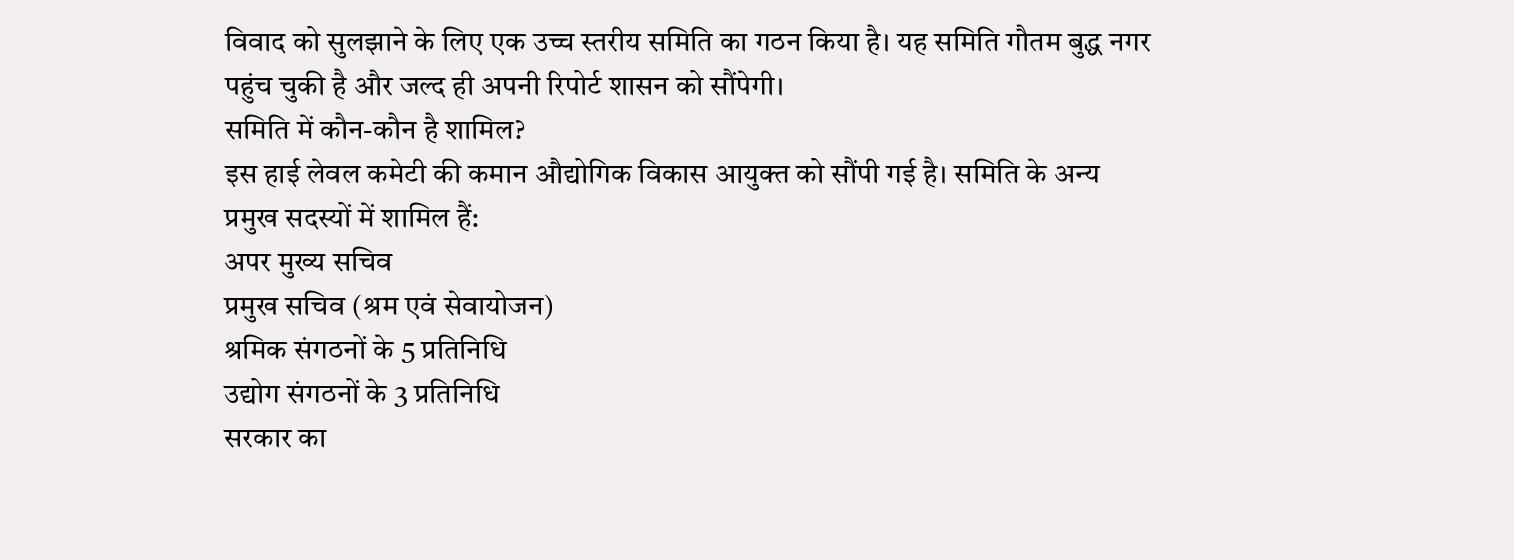विवाद को सुलझाने के लिए एक उच्च स्तरीय समिति का गठन किया है। यह समिति गौतम बुद्ध नगर पहुंच चुकी है और जल्द ही अपनी रिपोर्ट शासन को सौंपेगी।
समिति में कौन-कौन है शामिल?
इस हाई लेवल कमेटी की कमान औद्योगिक विकास आयुक्त को सौंपी गई है। समिति के अन्य प्रमुख सदस्यों में शामिल हैं:
अपर मुख्य सचिव
प्रमुख सचिव (श्रम एवं सेवायोजन)
श्रमिक संगठनों के 5 प्रतिनिधि
उद्योग संगठनों के 3 प्रतिनिधि
सरकार का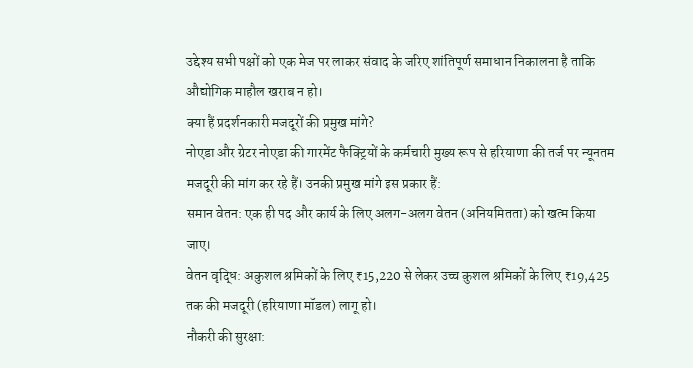उद्देश्य सभी पक्षों को एक मेज पर लाकर संवाद के जरिए शांतिपूर्ण समाधान निकालना है ताकि औद्योगिक माहौल खराब न हो।
क्या हैं प्रदर्शनकारी मजदूरों की प्रमुख मांगे?
नोएडा और ग्रेटर नोएडा की गारमेंट फैक्ट्रियों के कर्मचारी मुख्य रूप से हरियाणा की तर्ज पर न्यूनतम मजदूरी की मांग कर रहे हैं। उनकी प्रमुख मांगे इस प्रकार हैं:
समान वेतन: एक ही पद और कार्य के लिए अलग-अलग वेतन (अनियमितता) को खत्म किया जाए।
वेतन वृद्धि: अकुशल श्रमिकों के लिए ₹15,220 से लेकर उच्च कुशल श्रमिकों के लिए ₹19,425 तक की मजदूरी (हरियाणा मॉडल) लागू हो।
नौकरी की सुरक्षा: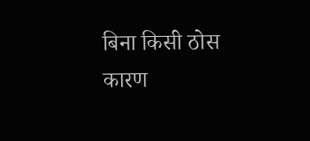बिना किसी ठोस कारण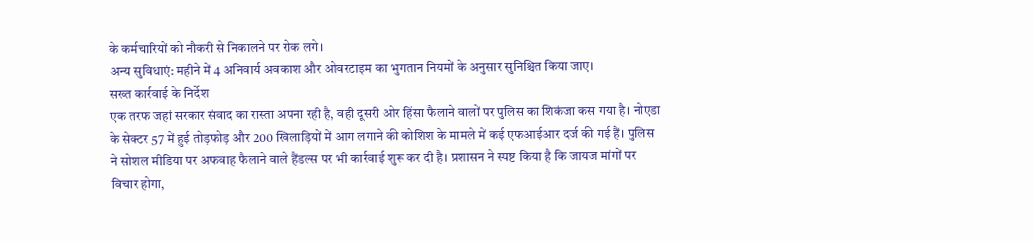के कर्मचारियों को नौकरी से निकालने पर रोक लगे।
अन्य सुविधाएं: महीने में 4 अनिवार्य अवकाश और ओवरटाइम का भुगतान नियमों के अनुसार सुनिश्चित किया जाए।
सख्त कार्रवाई के निर्देश
एक तरफ जहां सरकार संवाद का रास्ता अपना रही है, वही दूसरी ओर हिंसा फैलाने वालों पर पुलिस का शिकंजा कस गया है। नोएडा के सेक्टर 57 में हुई तोड़फोड़ और 200 खिलाड़ियों में आग लगाने की कोशिश के मामले में कई एफआईआर दर्ज की गई हैं। पुलिस ने सोशल मीडिया पर अफवाह फैलाने वाले हैंडल्स पर भी कार्रवाई शुरू कर दी है। प्रशासन ने स्पष्ट किया है कि जायज मांगों पर विचार होगा,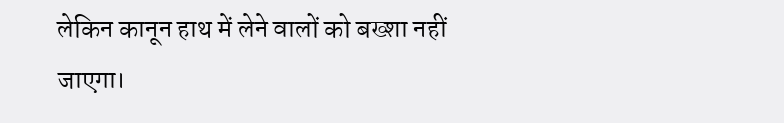लेकिन कानून हाथ में लेने वालों को बख्शा नहीं जाएगा।